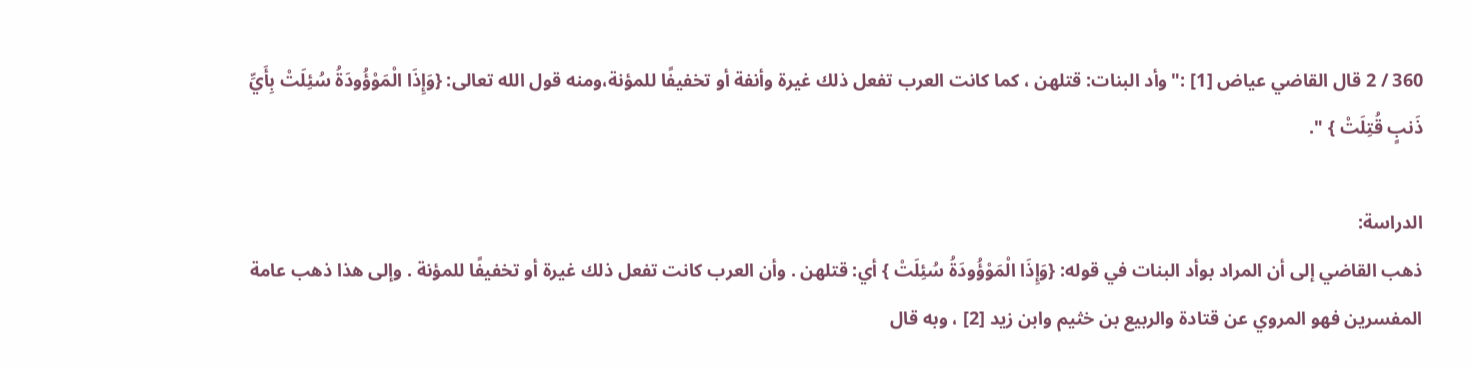360 / 2 قال القاضي عياض [1] :"وأد البنات: قتلهن ، كما كانت العرب تفعل ذلك غيرة وأنفة أو تخفيفًا للمؤنة،ومنه قول الله تعالى: {وَإِذَا الْمَوْؤُودَةُ سُئِلَتْ بِأَيِّ ذَنبٍ قُتِلَتْ } ".

الدراسة:
ذهب القاضي إلى أن المراد بوأد البنات في قوله: {وَإِذَا الْمَوْؤُودَةُ سُئِلَتْ } أي: قتلهن . وأن العرب كانت تفعل ذلك غيرة أو تخفيفًا للمؤنة . وإلى هذا ذهب عامة المفسرين فهو المروي عن قتادة والربيع بن خثيم وابن زيد [2] ، وبه قال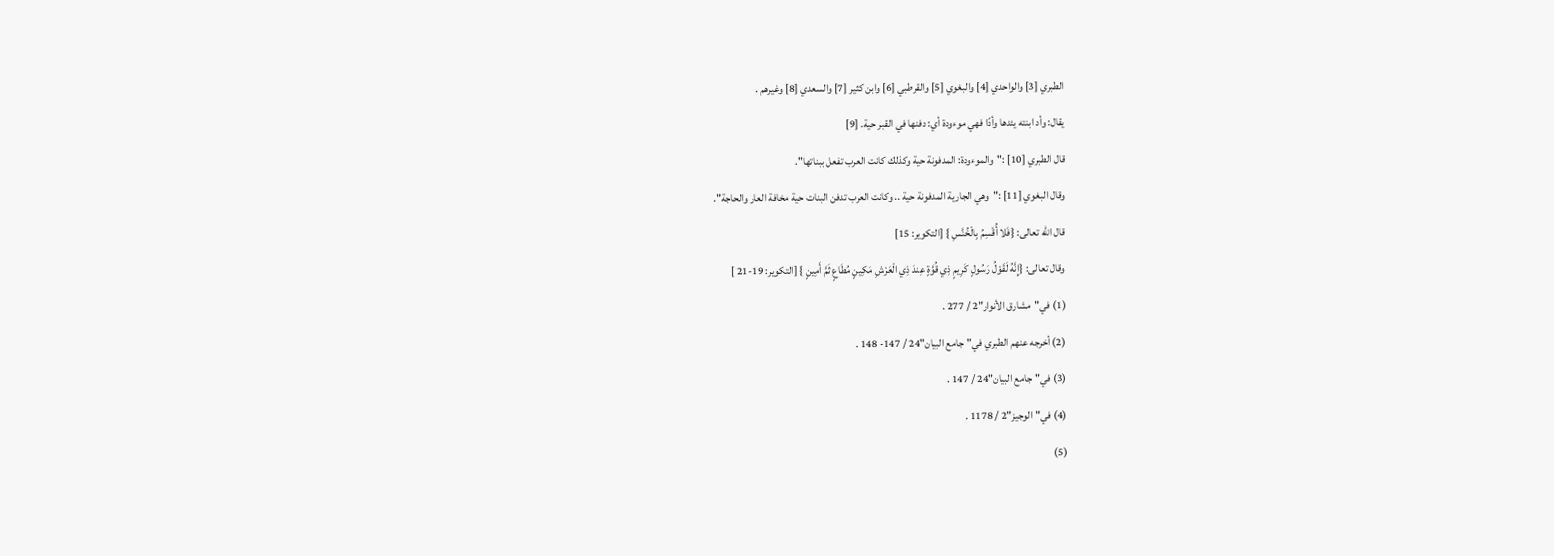الطبري [3] والواحدي [4] والبغوي [5] والقرطبي [6] وابن كثير [7] والسعدي [8] وغيرهم .
يقال: وأد ابنته يئدها وأدًا فهي موءودة أي: دفنها في القبر حية. [9]
قال الطبري [10] :"والموءودة: المدفونة حية وكذلك كانت العرب تفعل ببناتها".
وقال البغوي [11] :"وهي الجارية المدفونة حية .. وكانت العرب تدفن البنات حية مخافة العار والحاجة".
قال الله تعالى: {فَلا أُقْسِمُ بِالْخُنَّسِ } [التكوير: 15]
وقال تعالى: {إِنَّهُ لَقَوْلُ رَسُولٍ كَرِيمٍ ذِي قُوَّةٍ عِندَ ذِي الْعَرْشِ مَكِينٍ مُطَاعٍ ثَمَّ أَمِينٍ } [التكوير: 19-21 ]
(1) في"مشارق الأنوار"2 / 277 .
(2) أخرجه عنهم الطبري في"جامع البيان"24 / 147- 148 .
(3) في"جامع البيان"24 / 147 .
(4) في"الوجيز"2 / 1178 .
(5)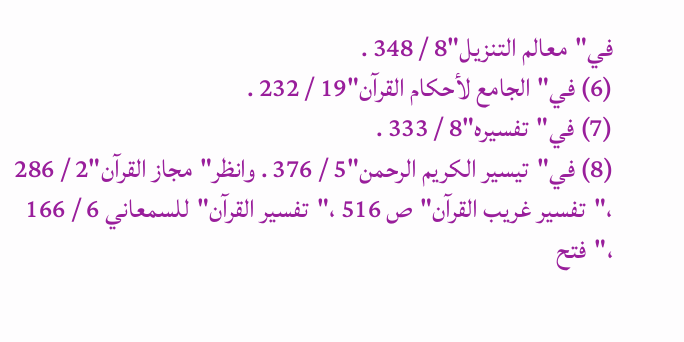في"معالم التنزيل"8 / 348 .
(6) في"الجامع لأحكام القرآن"19 / 232 .
(7) في"تفسيره"8 / 333 .
(8) في"تيسير الكريم الرحمن"5 / 376 . وانظر"مجاز القرآن"2 / 286 ،"تفسير غريب القرآن"ص 516 ،"تفسير القرآن"للسمعاني 6 / 166 ،"فتح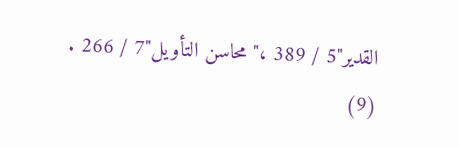القدير"5 / 389 ،"محاسن التأويل"7 / 266 .
(9)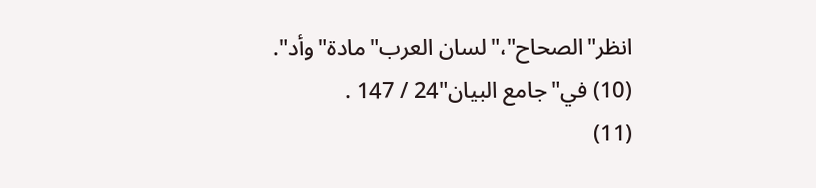انظر"الصحاح"،"لسان العرب"مادة"وأد".
(10) في"جامع البيان"24 / 147 .
(11)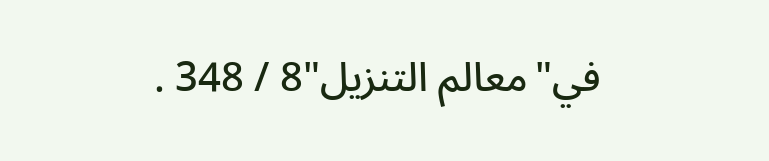في"معالم التنزيل"8 / 348 .